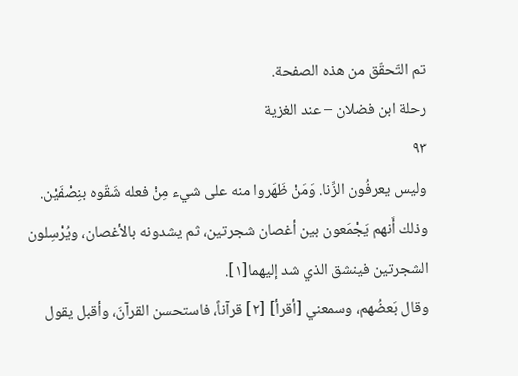تم التّحقّق من هذه الصفحة.
رحلة ابن فضلان – عند الغزية
٩٣
وليس يعرفُون الزِّنا. وَمَنْ ظَهَروا منه على شيء مِنْ فعله شَقّوه بنِصْفَيْن. وذلك أَنهم يَجْمَعون بين أغصان شجرتين، ثم يشدونه بالأغصان، ويُرْسِلون الشجرتين فينشق الذي شد إليهما[١].
وقال بَعضُهم، وسمعني [أقرأ] [٢] قرآناً، فاستحسن القرآنَ، وأقبل يقول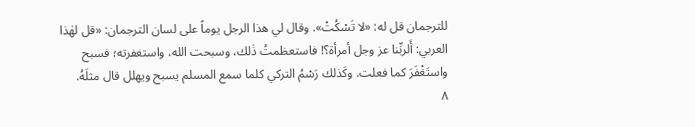للترجمان قل له: «لا تَسْكُتْ». وقال لي هذا الرجل يوماً على لسان الترجمان: «قل لهٰذا العربي: أَلربِّنا عز وجل أمرأة؟! فاستعظمتُ ذٰلك، وسبحت الله، واستغفرته؛ فسبح واستَغْفَرَ كما فعلت. وكَذلك رَسْمُ التركي كلما سمع المسلم يسبح ويهلل قال مثلَهُ.
٨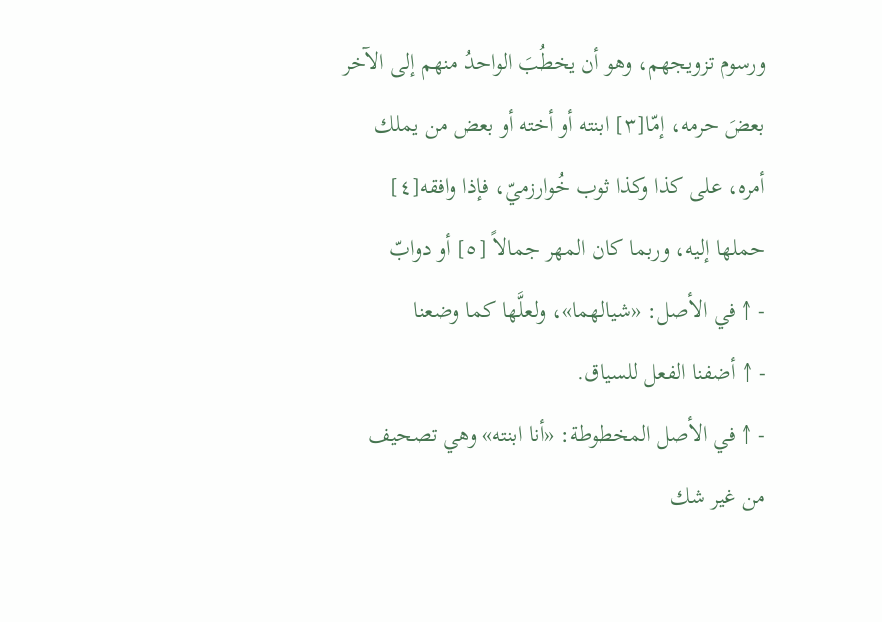ورسوم تزويجهم، وهو أن يخطُبَ الواحدُ منهم إلى الآخر بعضَ حرمه، إمّا[٣] ابنته أو أخته أو بعض من يملك أمره، على كذا وكذا ثوب خُوارزميّ، فإذا وافقه[٤] حملها إليه، وربما كان المهر جمالاً [٥] أو دوابّ
- ↑ في الأصل: «شيالهما»، ولعلَّها كما وضعنا
- ↑ أضفنا الفعل للسياق.
- ↑ في الأصل المخطوطة: «أنا ابنته» وهي تصحيف من غير شك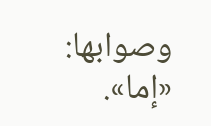وصوابها: «إما».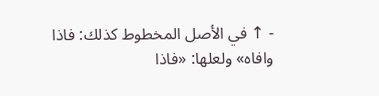- ↑ في الأصل المخطوط كذلك: فاذا وافاه» ولعلها: «فاذا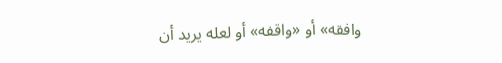وافقه» أو «واقفه» أو لعله يريد أن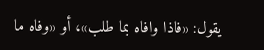يقول: «فاذا وافاه بما طلب»، أو «وفاه ما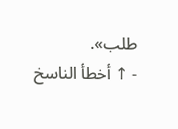طلب».
- ↑ أخطأ الناسخ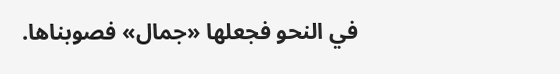في النحو فجعلها «جمال» فصوبناها.